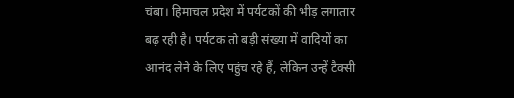चंबा। हिमाचल प्रदेश में पर्यटकों की भीड़ लगातार बढ़ रही है। पर्यटक तो बड़ी संख्या में वादियों का आनंद लेने के लिए पहुंच रहे हैं, लेकिन उन्हें टैक्सी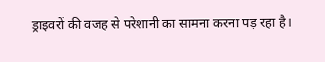ड्राइवरों की वजह से परेशानी का सामना करना पड़ रहा है।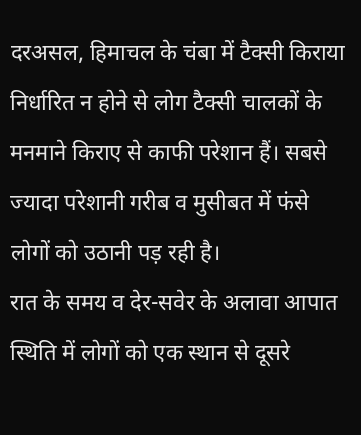दरअसल, हिमाचल के चंबा में टैक्सी किराया निर्धारित न होने से लोग टैक्सी चालकों के मनमाने किराए से काफी परेशान हैं। सबसे ज्यादा परेशानी गरीब व मुसीबत में फंसे लोगों को उठानी पड़ रही है।
रात के समय व देर-सवेर के अलावा आपात स्थिति में लोगों को एक स्थान से दूसरे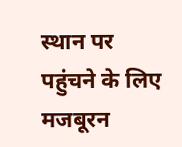स्थान पर पहुंचने के लिए मजबूरन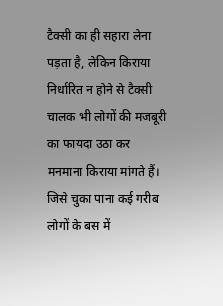टैक्सी का ही सहारा लेना पड़ता है, लेकिन किराया निर्धारित न होने से टैक्सी चालक भी लोगों की मजबूरी का फायदा उठा कर मनमाना किराया मांगते हैं। जिसे चुका पाना कई गरीब लोगों के बस में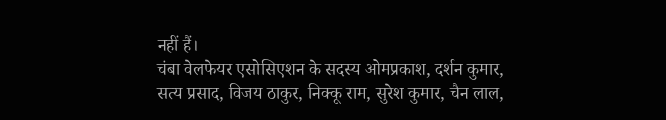नहीं हैं।
चंबा वेलफेयर एसोसिएशन के सदस्य ओमप्रकाश, दर्शन कुमार, सत्य प्रसाद, विजय ठाकुर, निक्कू राम, सुरेश कुमार, चैन लाल,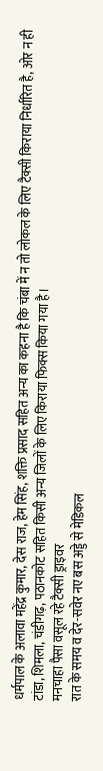धर्मपाल के अलावा महेंद्र कुमार, देस राज, हेम सिंह, शक्ति प्रसाद सहित अन्य का कहना है कि चंबा में न तो लोकल के लिए टैक्सी किराया निर्धारित है, ओर न ही टांडा, शिमला, चंडीगढ़, पठानकोट सहित किसी अन्य जिलों के लिए किराया फिक्स किया गया है।
मनचाहा पैसा वसूल रहे टैक्सी ड्राइवर
रात के समय व देर-सवेर नए बस अड्डे से मेडिकल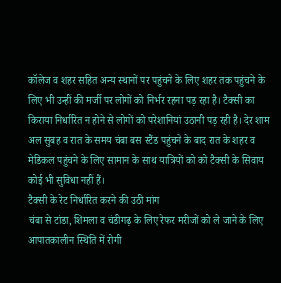कॉलेज व शहर सहित अन्य स्थानों पर पहुंचने के लिए शहर तक पहुंचने के लिए भी उन्हीं की मर्जी पर लोगों को निर्भर रहना पड़ रहा है। टैक्सी का किराया निर्धारित न होने से लोगों को परेशानियां उठानी पड़ रही है। देर शाम अल सुबह व रात के समय चंबा बस स्टैंड पहुंचने के बाद रात के शहर व मेडिकल पहुंचने के लिए सामान के साथ यात्रियों को को टैक्सी के सिवाय कोई भी सुविधा नहीं हैं।
टैक्सी के रेट निर्धारित करने की उठी मांग
चंबा से टांडा, शिमला व चंडीगढ़ के लिए रेफर मरीजों को ले जाने के लिए आपातकालीन स्थिति में रोगी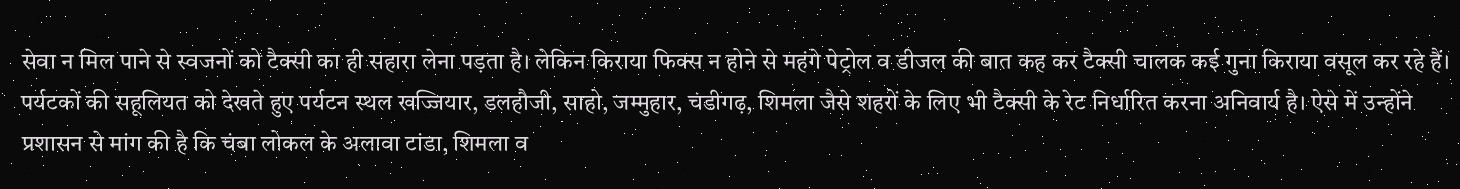सेवा न मिल पाने से स्वजनों को टैक्सी का ही सहारा लेना पड़ता है। लेकिन किराया फिक्स न होने से महंगे पेट्रोल व डीजल की बात कह कर टैक्सी चालक कई गुना किराया वसूल कर रहे हैं।
पर्यटकों की सहूलियत को देखते हुए पर्यटन स्थल खज्जियार, डलहौजी, साहो, जम्मुहार, चंडीगढ़, शिमला जैसे शहरों के लिए भी टैक्सी के रेट निर्धारित करना अनिवार्य है। ऐसे में उन्होंने प्रशासन से मांग की है कि चंबा लोकल के अलावा टांडा, शिमला व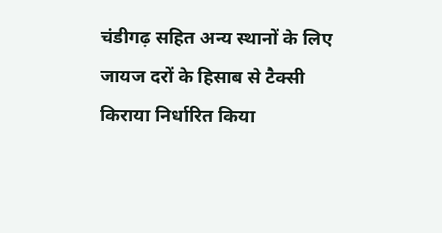चंडीगढ़ सहित अन्य स्थानों के लिए जायज दरों के हिसाब से टैक्सी किराया निर्धारित किया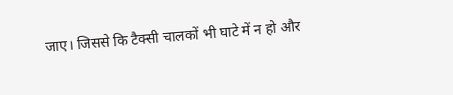जाए। जिससे कि टैक्सी चालकों भी घाटे में न हो और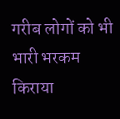गरीब लोगों को भी भारी भरकम किराया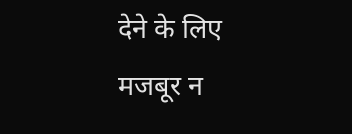देने के लिए मजबूर न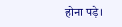होना पड़े।